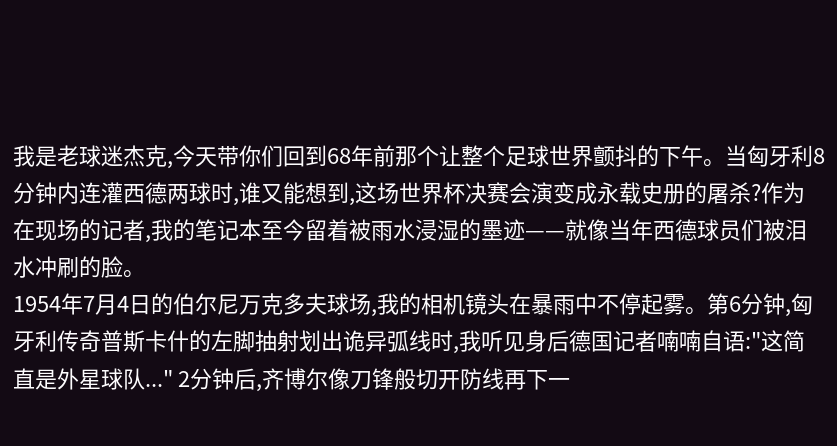我是老球迷杰克,今天带你们回到68年前那个让整个足球世界颤抖的下午。当匈牙利8分钟内连灌西德两球时,谁又能想到,这场世界杯决赛会演变成永载史册的屠杀?作为在现场的记者,我的笔记本至今留着被雨水浸湿的墨迹——就像当年西德球员们被泪水冲刷的脸。
1954年7月4日的伯尔尼万克多夫球场,我的相机镜头在暴雨中不停起雾。第6分钟,匈牙利传奇普斯卡什的左脚抽射划出诡异弧线时,我听见身后德国记者喃喃自语:"这简直是外星球队..." 2分钟后,齐博尔像刀锋般切开防线再下一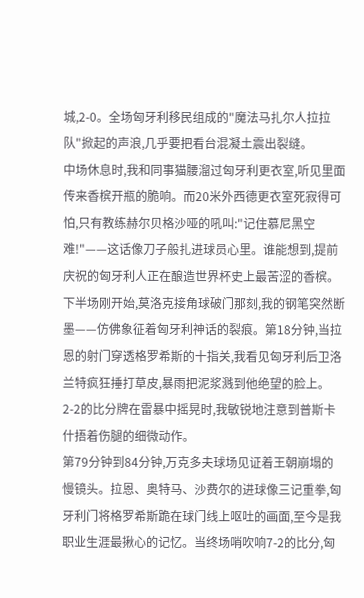城,2-0。全场匈牙利移民组成的"魔法马扎尔人拉拉队"掀起的声浪,几乎要把看台混凝土震出裂缝。
中场休息时,我和同事猫腰溜过匈牙利更衣室,听见里面传来香槟开瓶的脆响。而20米外西德更衣室死寂得可怕,只有教练赫尔贝格沙哑的吼叫:"记住慕尼黑空难!"——这话像刀子般扎进球员心里。谁能想到,提前庆祝的匈牙利人正在酿造世界杯史上最苦涩的香槟。
下半场刚开始,莫洛克接角球破门那刻,我的钢笔突然断墨——仿佛象征着匈牙利神话的裂痕。第18分钟,当拉恩的射门穿透格罗希斯的十指关,我看见匈牙利后卫洛兰特疯狂捶打草皮,暴雨把泥浆溅到他绝望的脸上。2-2的比分牌在雷暴中摇晃时,我敏锐地注意到普斯卡什捂着伤腿的细微动作。
第79分钟到84分钟,万克多夫球场见证着王朝崩塌的慢镜头。拉恩、奥特马、沙费尔的进球像三记重拳,匈牙利门将格罗希斯跪在球门线上呕吐的画面,至今是我职业生涯最揪心的记忆。当终场哨吹响7-2的比分,匈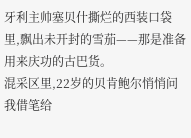牙利主帅塞贝什撕烂的西装口袋里,飘出未开封的雪茄——那是准备用来庆功的古巴货。
混采区里,22岁的贝肯鲍尔悄悄问我借笔给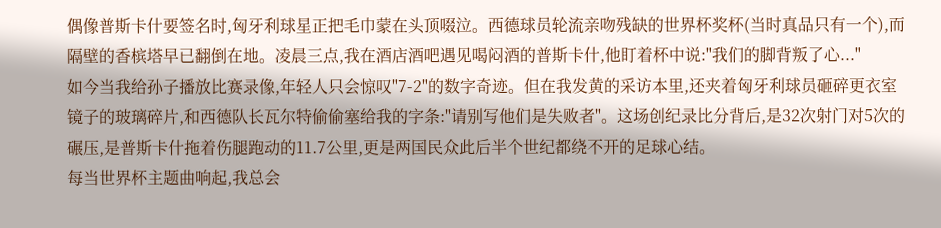偶像普斯卡什要签名时,匈牙利球星正把毛巾蒙在头顶啜泣。西德球员轮流亲吻残缺的世界杯奖杯(当时真品只有一个),而隔壁的香槟塔早已翻倒在地。凌晨三点,我在酒店酒吧遇见喝闷酒的普斯卡什,他盯着杯中说:"我们的脚背叛了心..."
如今当我给孙子播放比赛录像,年轻人只会惊叹"7-2"的数字奇迹。但在我发黄的采访本里,还夹着匈牙利球员砸碎更衣室镜子的玻璃碎片,和西德队长瓦尔特偷偷塞给我的字条:"请别写他们是失败者"。这场创纪录比分背后,是32次射门对5次的碾压,是普斯卡什拖着伤腿跑动的11.7公里,更是两国民众此后半个世纪都绕不开的足球心结。
每当世界杯主题曲响起,我总会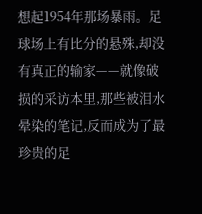想起1954年那场暴雨。足球场上有比分的悬殊,却没有真正的输家——就像破损的采访本里,那些被泪水晕染的笔记,反而成为了最珍贵的足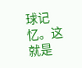球记忆。这就是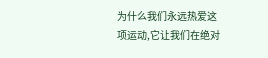为什么我们永远热爱这项运动,它让我们在绝对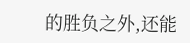的胜负之外,还能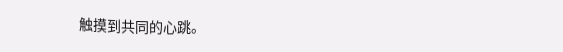触摸到共同的心跳。